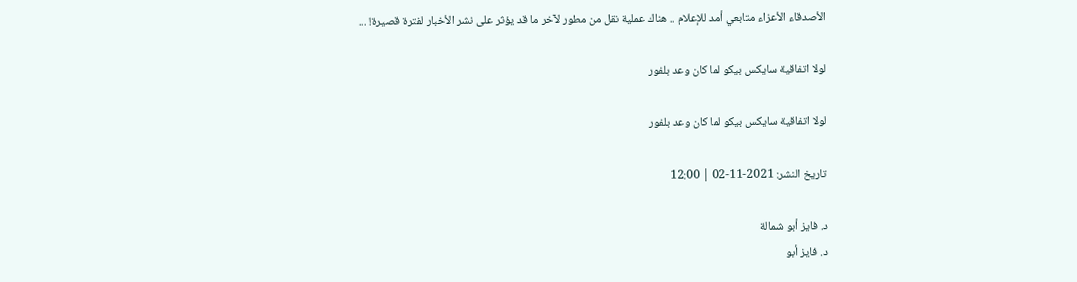الأصدقاء الأعزاء متابعي أمد للإعلام .. هناك عملية نقل من مطور لآخر ما قد يؤثر على نشر الأخبار لفترة قصيرة! ...

لولا اتفاقية سايكس بيكو لما كان وعد بلفور

لولا اتفاقية سايكس بيكو لما كان وعد بلفور

تاريخ النشر: 2021-11-02 | 12:00

د. فايز أبو شمالة
د. فايز أبو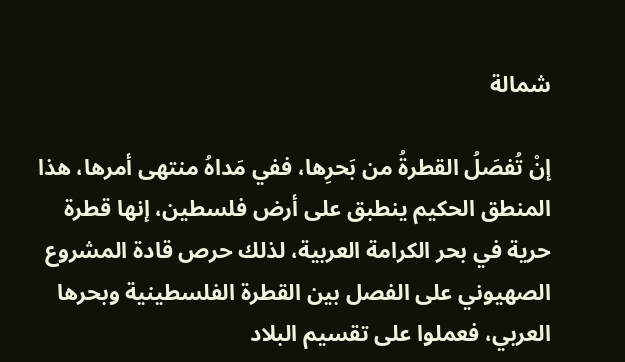شمالة

إنْ تُفصَلُ القطرةُ من بَحرِها، ففي مَداهُ منتهى أمرها، هذا المنطق الحكيم ينطبق على أرض فلسطين، إنها قطرة حرية في بحر الكرامة العربية، لذلك حرص قادة المشروع الصهيوني على الفصل بين القطرة الفلسطينية وبحرها العربي، فعملوا على تقسيم البلاد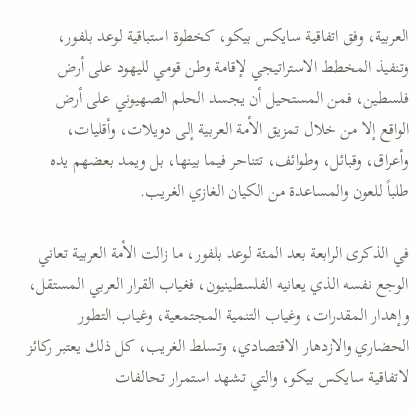العربية، وفق اتفاقية سايكس بيكو، كخطوة استباقية لوعد بلفور، وتنفيذ المخطط الاستراتيجي لإقامة وطن قومي لليهود على أرض فلسطين، فمن المستحيل أن يجسد الحلم الصهيوني على أرض الواقع إلا من خلال تمزيق الأمة العربية إلى دويلات، وأقليات، وأعراق، وقبائل، وطوائف، تتناحر فيما بينها، بل ويمد بعضهم يده طلباً للعون والمساعدة من الكيان الغازي الغريب.

في الذكرى الرابعة بعد المئة لوعد بلفور، ما زالت الأمة العربية تعاني الوجع نفسه الذي يعانيه الفلسطينيون، فغياب القرار العربي المستقل، وإهدار المقدرات، وغياب التنمية المجتمعية، وغياب التطور الحضاري والازدهار الاقتصادي، وتسلط الغريب، كل ذلك يعتبر ركائز لاتفاقية سايكس بيكو، والتي تشهد استمرار تحالفات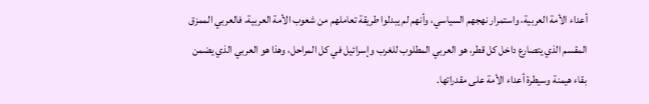أعداء الأمة العربية، واستمرار نهجهم السياسي، وأنهم لم يبدلوا طريقة تعاملهم من شعوب الأمة العربية، فالعربي الممزق المقسم الذي يتصارع داخل كل قطر، هو العربي المطلوب للغرب وإسرائيل في كل المراحل، وهذا هو العربي الذي يضمن بقاء هيمنة وسيطرة أعداء الأمة على مقدراتها.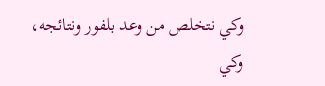وكي نتخلص من وعد بلفور ونتائجه، وكي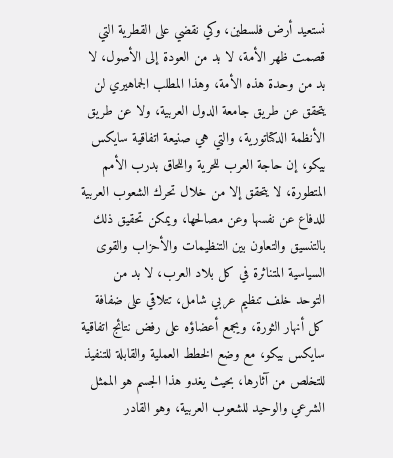نستعيد أرض فلسطين، وكي نقضي على القطرية التي قصمت ظهر الأمة، لا بد من العودة إلى الأصول، لا بد من وحدة هذه الأمة، وهذا المطلب الجماهيري لن يتحقق عن طريق جامعة الدول العربية، ولا عن طريق الأنظمة الدكتاتورية، والتي هي صنيعة اتفاقية سايكس بيكو، إن حاجة العرب للحرية واللحاق بدرب الأمم المتطورة، لا يتحقق إلا من خلال تحرك الشعوب العربية للدفاع عن نفسها وعن مصالحها، ويمكن تحقيق ذلك بالتنسيق والتعاون بين التنظيمات والأحزاب والقوى السياسية المتناثرة في كل بلاد العرب، لا بد من التوحد خلف تنظيم عربي شامل، تتلاقي على ضفافة كل أنهار الثورة، ويجمع أعضاؤه على رفض نتائج اتفاقية سايكس بيكو، مع وضع الخطط العملية والقابلة للتنفيذ للتخلص من آثارها، بحيث يغدو هذا الجسم هو الممثل الشرعي والوحيد للشعوب العربية، وهو القادر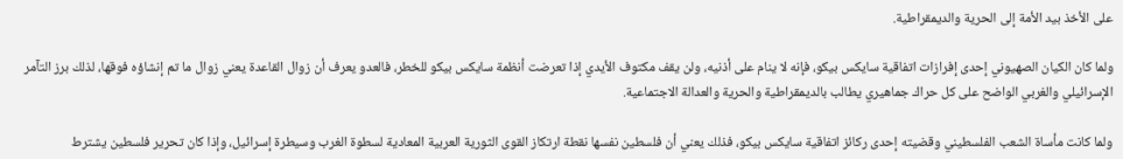على الأخذ بيد الأمة إلى الحرية والديمقراطية.

ولما كان الكيان الصهيوني إحدى إفرازات اتفاقية سايكس بيكو، فإنه لا ينام على أذنيه، ولن يقف مكتوف الأيدي إذا تعرضت أنظمة سايكس بيكو للخطر، فالعدو يعرف أن زوال القاعدة يعني زوال ما تم إنشاؤه فوقها، لذلك برز التآمر الإسرائيلي والغربي الواضح على كل حراك جماهيري يطالب بالديمقراطية والحرية والعدالة الاجتماعية.

ولما كانت مأساة الشعب الفلسطيني وقضيته إحدى ركائز اتفاقية سايكس بيكو، فذلك يعني أن فلسطين نفسها نقطة ارتكاز القوى الثورية العربية المعادية لسطوة الغرب وسيطرة إسرائيل، وإذا كان تحرير فلسطين يشترط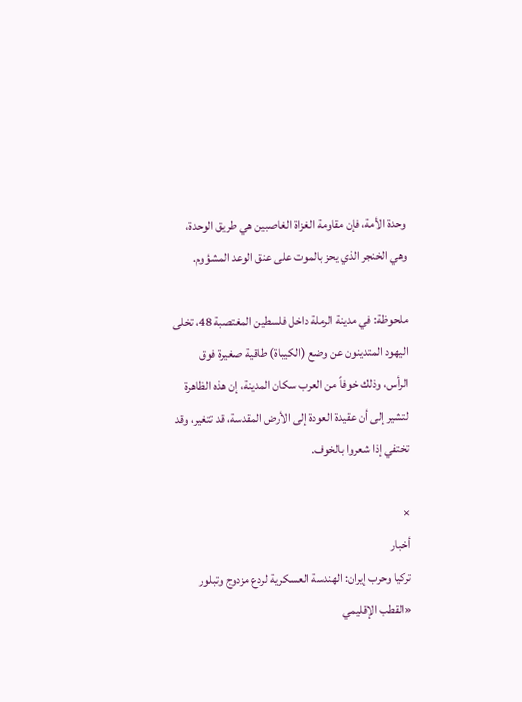وحدة الأمة، فإن مقاومة الغزاة الغاصبين هي طريق الوحدة، وهي الخنجر الذي يحز بالموت على عنق الوعد المشؤوم.

ملحوظة: في مدينة الرملة داخل فلسطين المغتصبة 48، تخلى اليهود المتدينون عن وضع (الكيباة) طاقية صغيرة فوق الرأس، وذلك خوفاً من العرب سكان المدينة، إن هذه الظاهرة لتشير إلى أن عقيدة العودة إلى الأرض المقدسة، قد تتغير، وقد تختفي إذا شعروا بالخوف.

×
أخبار
تركيا وحرب إيران: الهندسة العسكرية لردع مزدوج وتبلور «القطب الإقليمي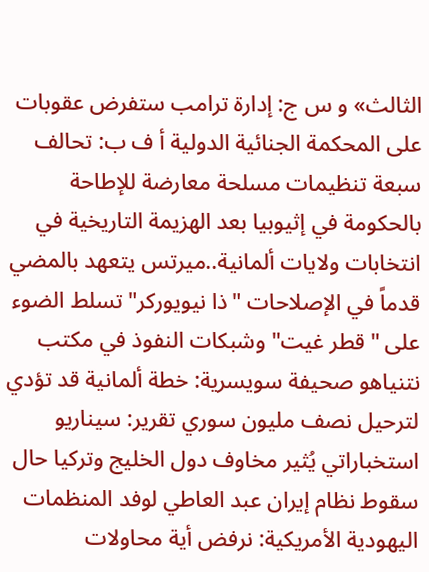الثالث» و س ج: إدارة ترامب ستفرض عقوبات على المحكمة الجنائية الدولية أ ف ب: تحالف سبعة تنظيمات مسلحة معارضة للإطاحة بالحكومة في إثيوبيا بعد الهزيمة التاريخية في انتخابات ولايات ألمانية..ميرتس يتعهد بالمضي قدماً في الإصلاحات "ذا نيويوركر" تسلط الضوء على "قطر غيت" وشبكات النفوذ في مكتب نتنياهو صحيفة سويسرية: خطة ألمانية قد تؤدي لترحيل نصف مليون سوري تقرير: سيناريو استخباراتي يُثير مخاوف دول الخليج وتركيا حال سقوط نظام إيران عبد العاطي لوفد المنظمات اليهودية الأمريكية: نرفض أية محاولات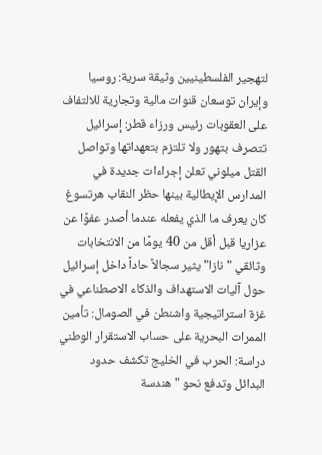لتهجير الفلسطينيين وثيقة سرية: روسيا وإيران توسعان قنوات مالية وتجارية للالتفاف على العقوبات رئيس ورزاء قطر: إسرائيل تتصرف بتهور ولا تلتزم بتعهداتها وتواصل القتل ميلوني تعلن إجراءات جديدة في المدارس الإيطالية بينها حظر النقاب هرتسوغ كان يعرف ما الذي يفعله عندما أصدر عفوًا عن عزاريا قبل أقل من 40 يومًا من الانتخابات  وثائقي "نازا" يثير سجالاً حاداً داخل إسرائيل حول آليات الاستهداف والذكاء الاصطناعي في غزة استراتيجية واشنطن في الصومال: تأمين الممرات البحرية على حساب الاستقرار الوطني دراسة: الحرب في الخليج تكشف حدود البدائل وتدفع نحو "هندسة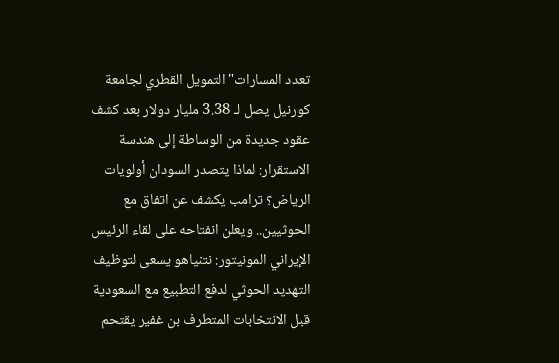تعدد المسارات" التمويل القطري لجامعة كورنيل يصل لـ 3.38 مليار دولار بعد كشف عقود جديدة من الوساطة إلى هندسة الاستقرار: لماذا يتصدر السودان أولويات الرياض؟ ترامب يكشف عن اتفاق مع الحوثيين.. ويعلن انفتاحه على لقاء الرئيس الإيراني المونيتور: نتنياهو يسعى لتوظيف التهديد الحوثي لدفع التطبيع مع السعودية قبل الانتخابات المتطرف بن غفير يقتحم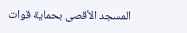المسجد الأقصى بحماية قوات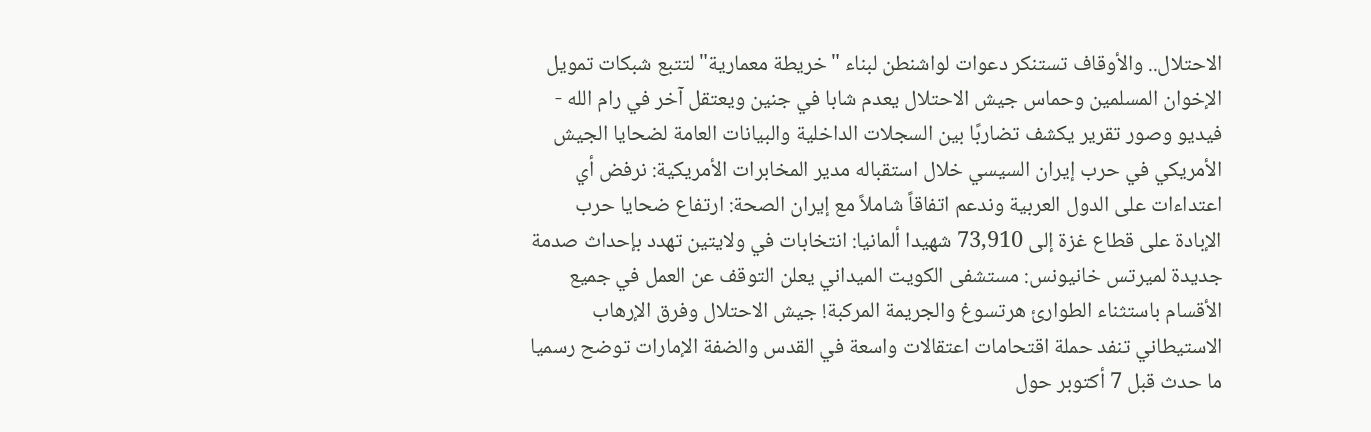الاحتلال.. والأوقاف تستنكر دعوات لواشنطن لبناء "خريطة معمارية" لتتبع شبكات تمويل الإخوان المسلمين وحماس جيش الاحتلال يعدم شابا في جنين ويعتقل آخر في رام الله - فيديو وصور تقرير يكشف تضاربًا بين السجلات الداخلية والبيانات العامة لضحايا الجيش الأمريكي في حرب إيران السيسي خلال استقباله مدير المخابرات الأمريكية: نرفض أي اعتداءات على الدول العربية وندعم اتفاقاً شاملاً مع إيران الصحة: ارتفاع ضحايا حرب الإبادة على قطاع غزة إلى 73,910 شهيدا ألمانيا: انتخابات في ولايتين تهدد بإحداث صدمة جديدة لميرتس خانيونس: مستشفى الكويت الميداني يعلن التوقف عن العمل في جميع الأقسام باستثناء الطوارئ هرتسوغ والجريمة المركبة! جيش الاحتلال وفرق الإرهاب الاستيطاني تنفد حملة اقتحامات اعتقالات واسعة في القدس والضفة الإمارات توضح رسميا ما حدث قبل 7 أكتوبر حول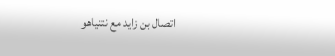اتصال بن زايد مع نتنياهو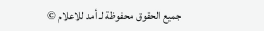جميع الحقوق محفوظة لـ أمد للاعلام ©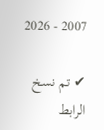2007 - 2026

✔ تم نسخ الرابط